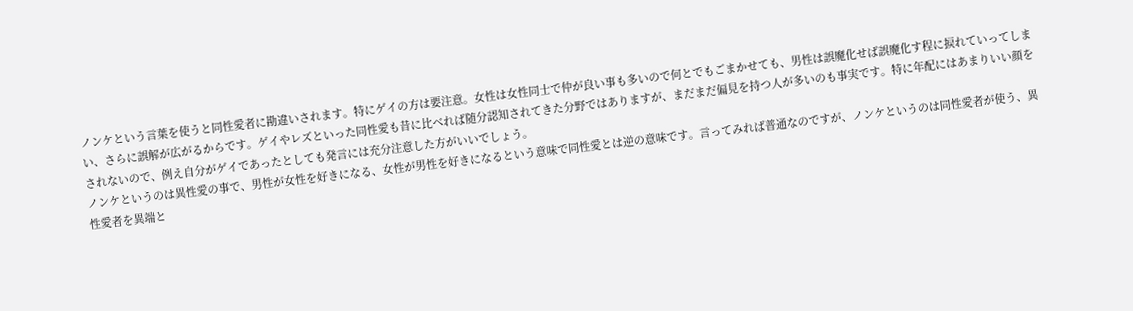ノンケという言葉を使うと同性愛者に勘違いされます。特にゲイの方は要注意。女性は女性同士で仲が良い事も多いので何とでもごまかせても、男性は誤魔化せば誤魔化す程に捩れていってしまい、さらに誤解が広がるからです。ゲイやレズといった同性愛も昔に比べれば随分認知されてきた分野ではありますが、まだまだ偏見を持つ人が多いのも事実です。特に年配にはあまりいい顔をされないので、例え自分がゲイであったとしても発言には充分注意した方がいいでしょう。
ノンケというのは異性愛の事で、男性が女性を好きになる、女性が男性を好きになるという意味で同性愛とは逆の意味です。言ってみれば普通なのですが、ノンケというのは同性愛者が使う、異性愛者を異端と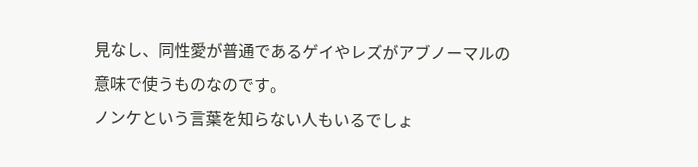見なし、同性愛が普通であるゲイやレズがアブノーマルの意味で使うものなのです。
ノンケという言葉を知らない人もいるでしょ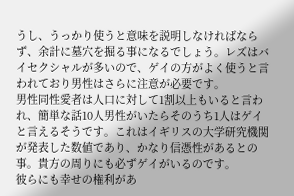うし、うっかり使うと意味を説明しなければならず、余計に墓穴を掘る事になるでしょう。レズはバイセクシャルが多いので、ゲイの方がよく使うと言われており男性はさらに注意が必要です。
男性同性愛者は人口に対して1割以上もいると言われ、簡単な話10人男性がいたらそのうち1人はゲイと言えるそうです。これはイギリスの大学研究機関が発表した数値であり、かなり信憑性があるとの事。貴方の周りにも必ずゲイがいるのです。
彼らにも幸せの権利があ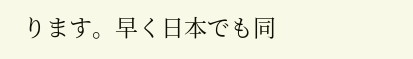ります。早く日本でも同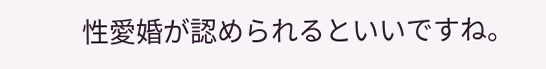性愛婚が認められるといいですね。